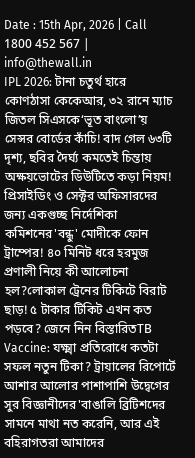Date : 15th Apr, 2026 | Call 1800 452 567 | info@thewall.in
IPL 2026: টানা চতুর্থ হারে কোণঠাসা কেকেআর, ৩২ রানে ম্যাচ জিতল সিএসকে‘ভূত বাংলো’য় সেন্সর বোর্ডের কাঁচি! বাদ গেল ৬৩টি দৃশ্য, ছবির দৈর্ঘ্য কমতেই চিন্তায় অক্ষয়ভোটের ডিউটিতে কড়া নিয়ম! প্রিসাইডিং ও সেক্টর অফিসারদের জন্য একগুচ্ছ নির্দেশিকা কমিশনের'বন্ধু' মোদীকে ফোন ট্রাম্পের! ৪০ মিনিট ধরে হরমুজ প্রণালী নিয়ে কী আলোচনা হল?লোকাল ট্রেনের টিকিটে বিরাট ছাড়! ৫ টাকার টিকিট এখন কত পড়বে? জেনে নিন বিস্তারিতTB Vaccine: যক্ষ্মা প্রতিরোধে কতটা সফল নতুন টিকা? ট্রায়ালের রিপোর্টে আশার আলোর পাশাপাশি উদ্বেগের সুর বিজ্ঞানীদের'বাঙালি ব্রিটিশদের সামনে মাথা নত করেনি, আর এই বহিরাগতরা আমাদের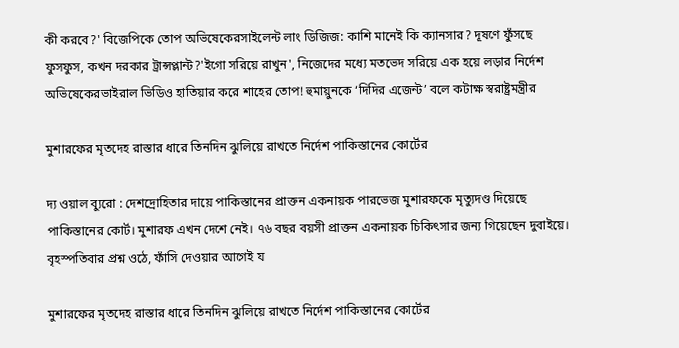কী করবে?' বিজেপিকে তোপ অভিষেকেরসাইলেন্ট লাং ডিজিজ: কাশি মানেই কি ক্যানসার? দূষণে ফুঁসছে ফুসফুস, কখন দরকার ট্রান্সপ্লান্ট?'ইগো সরিয়ে রাখুন', নিজেদের মধ্যে মতভেদ সরিয়ে এক হয়ে লড়ার নির্দেশ অভিষেকেরভাইরাল ভিডিও হাতিয়ার করে শাহের তোপ! হুমায়ুনকে ‘দিদির এজেন্ট’ বলে কটাক্ষ স্বরাষ্ট্রমন্ত্রীর

মুশারফের মৃতদেহ রাস্তার ধারে তিনদিন ঝুলিয়ে রাখতে নির্দেশ পাকিস্তানের কোর্টের

দ্য ওয়াল ব্যুরো : দেশদ্রোহিতার দায়ে পাকিস্তানের প্রাক্তন একনায়ক পারভেজ মুশারফকে মৃত্যুদণ্ড দিয়েছে পাকিস্তানের কোর্ট। মুশারফ এখন দেশে নেই। ৭৬ বছর বয়সী প্রাক্তন একনায়ক চিকিৎসার জন্য গিয়েছেন দুবাইয়ে। বৃহস্পতিবার প্রশ্ন ওঠে, ফাঁসি দেওয়ার আগেই য

মুশারফের মৃতদেহ রাস্তার ধারে তিনদিন ঝুলিয়ে রাখতে নির্দেশ পাকিস্তানের কোর্টের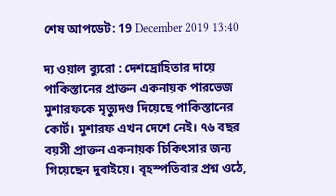শেষ আপডেট: 19 December 2019 13:40

দ্য ওয়াল ব্যুরো : দেশদ্রোহিতার দায়ে পাকিস্তানের প্রাক্তন একনায়ক পারভেজ মুশারফকে মৃত্যুদণ্ড দিয়েছে পাকিস্তানের কোর্ট। মুশারফ এখন দেশে নেই। ৭৬ বছর বয়সী প্রাক্তন একনায়ক চিকিৎসার জন্য গিয়েছেন দুবাইয়ে। বৃহস্পতিবার প্রশ্ন ওঠে,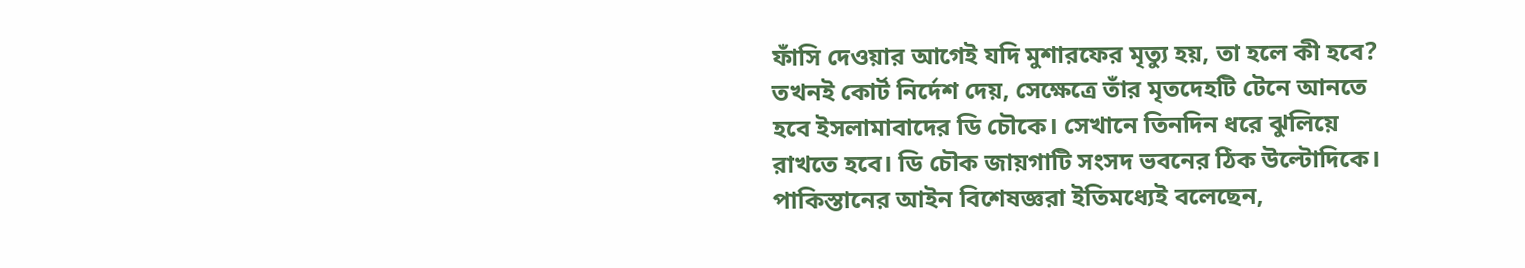ফাঁসি দেওয়ার আগেই যদি মুশারফের মৃত্যু হয়, তা হলে কী হবে? তখনই কোর্ট নির্দেশ দেয়, সেক্ষেত্রে তাঁর মৃতদেহটি টেনে আনতে হবে ইসলামাবাদের ডি চৌকে। সেখানে তিনদিন ধরে ঝুলিয়ে রাখতে হবে। ডি চৌক জায়গাটি সংসদ ভবনের ঠিক উল্টোদিকে। পাকিস্তানের আইন বিশেষজ্ঞরা ইতিমধ্যেই বলেছেন,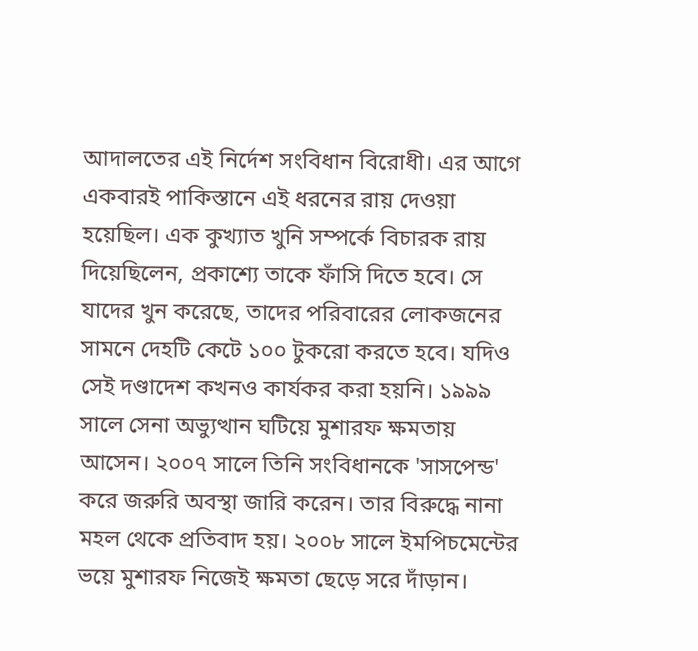আদালতের এই নির্দেশ সংবিধান বিরোধী। এর আগে একবারই পাকিস্তানে এই ধরনের রায় দেওয়া হয়েছিল। এক কুখ্যাত খুনি সম্পর্কে বিচারক রায় দিয়েছিলেন, প্রকাশ্যে তাকে ফাঁসি দিতে হবে। সে যাদের খুন করেছে, তাদের পরিবারের লোকজনের সামনে দেহটি কেটে ১০০ টুকরো করতে হবে। যদিও সেই দণ্ডাদেশ কখনও কার্যকর করা হয়নি। ১৯৯৯ সালে সেনা অভ্যুত্থান ঘটিয়ে মুশারফ ক্ষমতায় আসেন। ২০০৭ সালে তিনি সংবিধানকে 'সাসপেন্ড' করে জরুরি অবস্থা জারি করেন। তার বিরুদ্ধে নানা মহল থেকে প্রতিবাদ হয়। ২০০৮ সালে ইমপিচমেন্টের ভয়ে মুশারফ নিজেই ক্ষমতা ছেড়ে সরে দাঁড়ান।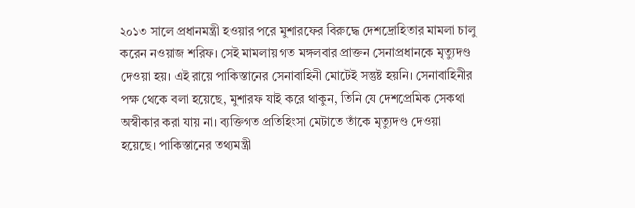২০১৩ সালে প্রধানমন্ত্রী হওয়ার পরে মুশারফের বিরুদ্ধে দেশদ্রোহিতার মামলা চালু করেন নওয়াজ শরিফ। সেই মামলায় গত মঙ্গলবার প্রাক্তন সেনাপ্রধানকে মৃত্যুদণ্ড দেওয়া হয়। এই রায়ে পাকিস্তানের সেনাবাহিনী মোটেই সন্তুষ্ট হয়নি। সেনাবাহিনীর পক্ষ থেকে বলা হয়েছে, মুশারফ যাই করে থাকুন, তিনি যে দেশপ্রেমিক সেকথা অস্বীকার করা যায় না। ব্যক্তিগত প্রতিহিংসা মেটাতে তাঁকে মৃত্যুদণ্ড দেওয়া হয়েছে। পাকিস্তানের তথ্যমন্ত্রী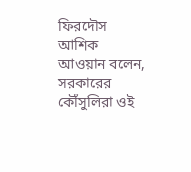ফিরদৌস আশিক আওয়ান বলেন, সরকারের কৌঁসুলিরা ওই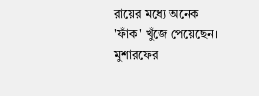রায়ের মধ্যে অনেক 'ফাঁক' খুঁজে পেয়েছেন। মুশারফের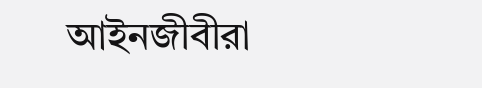আইনজীবীরা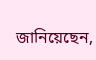জানিয়েছেন,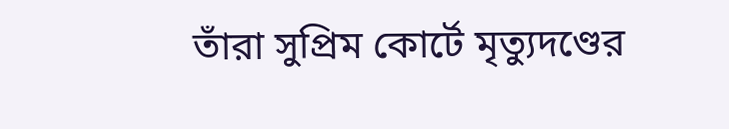তাঁরা সুপ্রিম কোর্টে মৃত্যুদণ্ডের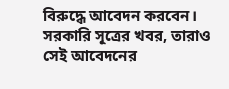বিরুদ্ধে আবেদন করবেন। সরকারি সূত্রের খবর, তারাও সেই আবেদনের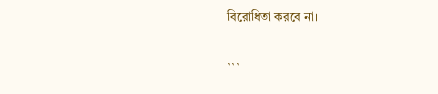বিরোধিতা করবে না।

```